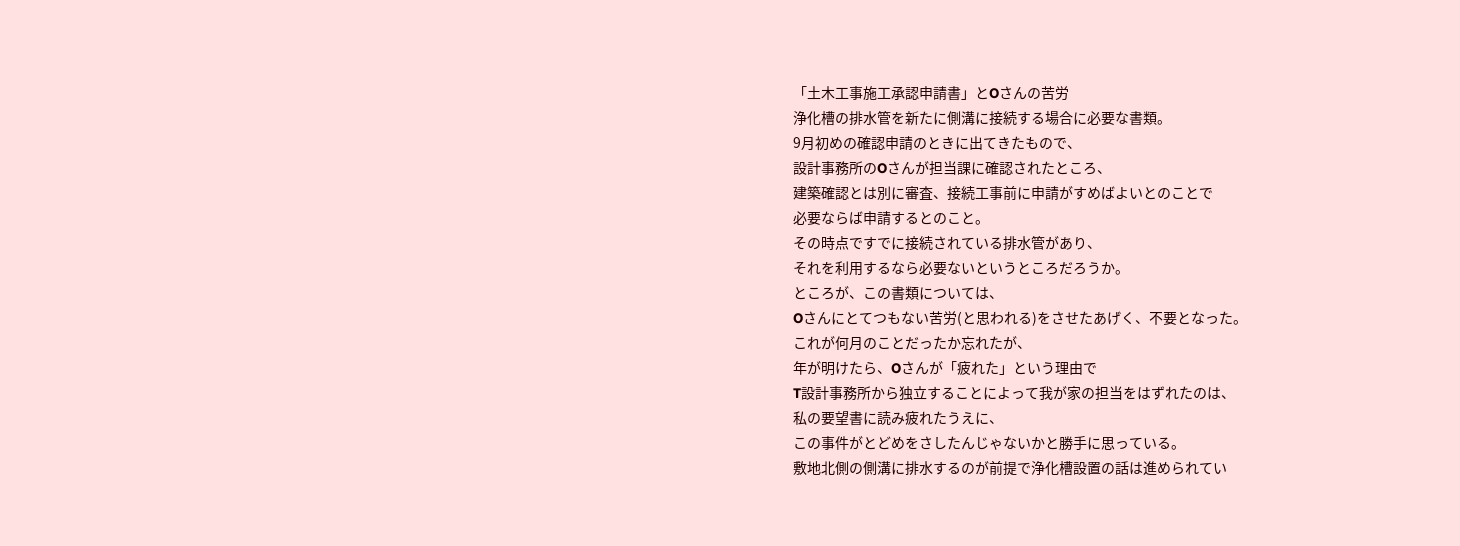「土木工事施工承認申請書」とOさんの苦労
浄化槽の排水管を新たに側溝に接続する場合に必要な書類。
9月初めの確認申請のときに出てきたもので、
設計事務所のOさんが担当課に確認されたところ、
建築確認とは別に審査、接続工事前に申請がすめばよいとのことで
必要ならば申請するとのこと。
その時点ですでに接続されている排水管があり、
それを利用するなら必要ないというところだろうか。
ところが、この書類については、
Oさんにとてつもない苦労(と思われる)をさせたあげく、不要となった。
これが何月のことだったか忘れたが、
年が明けたら、Oさんが「疲れた」という理由で
T設計事務所から独立することによって我が家の担当をはずれたのは、
私の要望書に読み疲れたうえに、
この事件がとどめをさしたんじゃないかと勝手に思っている。
敷地北側の側溝に排水するのが前提で浄化槽設置の話は進められてい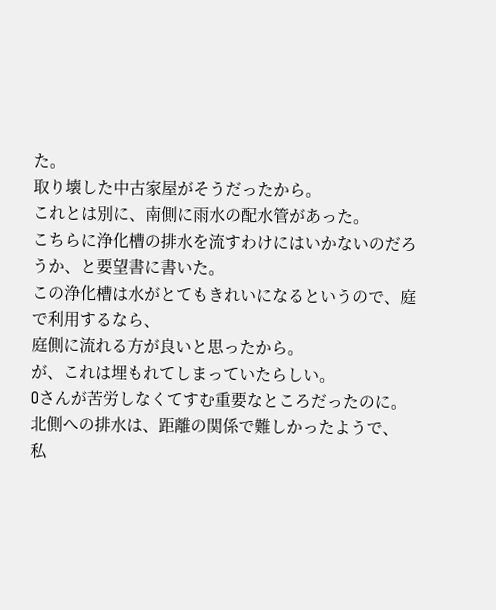た。
取り壊した中古家屋がそうだったから。
これとは別に、南側に雨水の配水管があった。
こちらに浄化槽の排水を流すわけにはいかないのだろうか、と要望書に書いた。
この浄化槽は水がとてもきれいになるというので、庭で利用するなら、
庭側に流れる方が良いと思ったから。
が、これは埋もれてしまっていたらしい。
Oさんが苦労しなくてすむ重要なところだったのに。
北側への排水は、距離の関係で難しかったようで、
私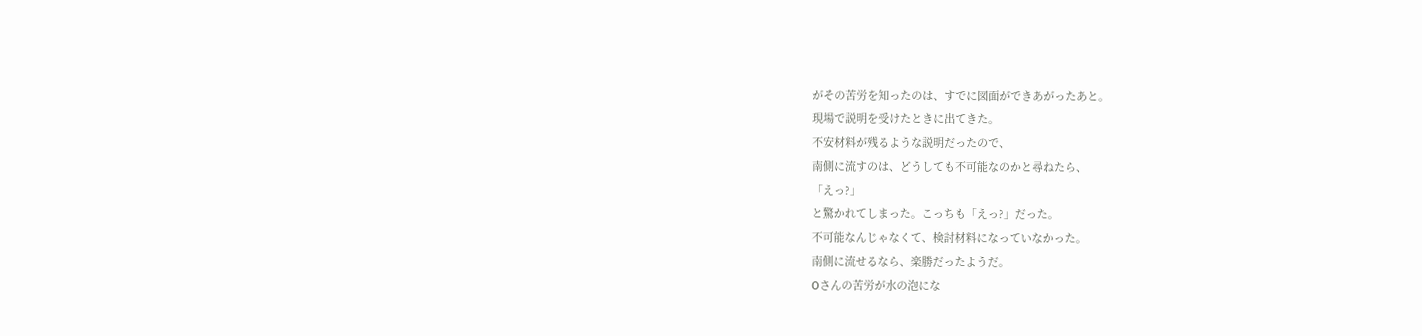がその苦労を知ったのは、すでに図面ができあがったあと。
現場で説明を受けたときに出てきた。
不安材料が残るような説明だったので、
南側に流すのは、どうしても不可能なのかと尋ねたら、
「えっ?」
と驚かれてしまった。こっちも「えっ?」だった。
不可能なんじゃなくて、検討材料になっていなかった。
南側に流せるなら、楽勝だったようだ。
Oさんの苦労が水の泡にな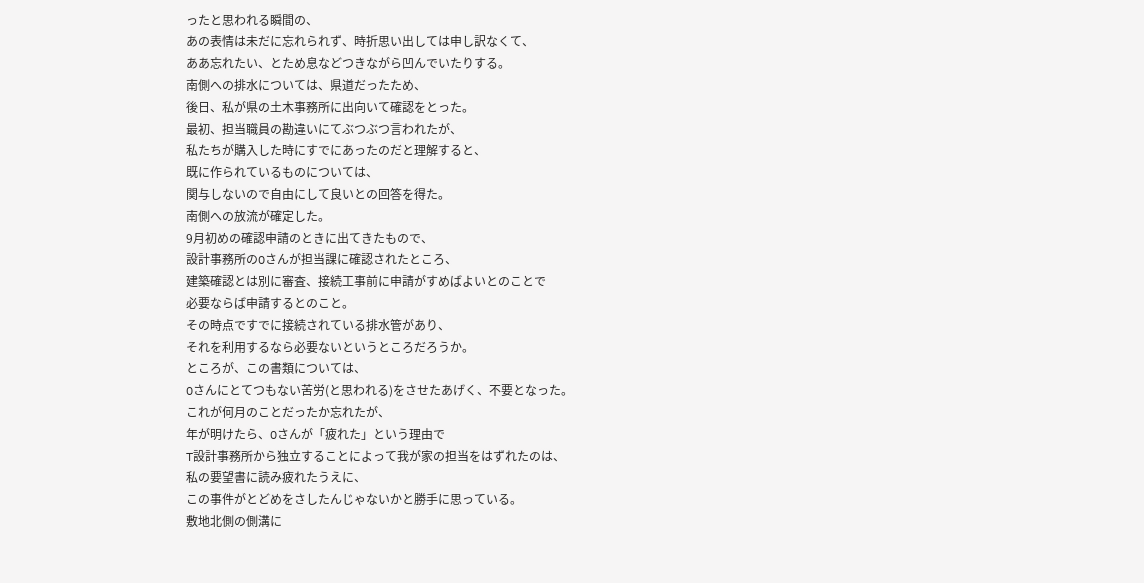ったと思われる瞬間の、
あの表情は未だに忘れられず、時折思い出しては申し訳なくて、
ああ忘れたい、とため息などつきながら凹んでいたりする。
南側への排水については、県道だったため、
後日、私が県の土木事務所に出向いて確認をとった。
最初、担当職員の勘違いにてぶつぶつ言われたが、
私たちが購入した時にすでにあったのだと理解すると、
既に作られているものについては、
関与しないので自由にして良いとの回答を得た。
南側への放流が確定した。
9月初めの確認申請のときに出てきたもので、
設計事務所のOさんが担当課に確認されたところ、
建築確認とは別に審査、接続工事前に申請がすめばよいとのことで
必要ならば申請するとのこと。
その時点ですでに接続されている排水管があり、
それを利用するなら必要ないというところだろうか。
ところが、この書類については、
Oさんにとてつもない苦労(と思われる)をさせたあげく、不要となった。
これが何月のことだったか忘れたが、
年が明けたら、Oさんが「疲れた」という理由で
T設計事務所から独立することによって我が家の担当をはずれたのは、
私の要望書に読み疲れたうえに、
この事件がとどめをさしたんじゃないかと勝手に思っている。
敷地北側の側溝に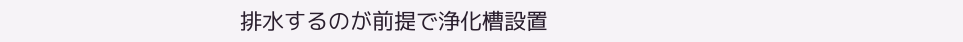排水するのが前提で浄化槽設置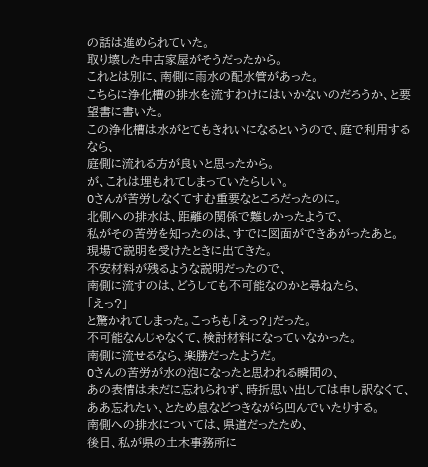の話は進められていた。
取り壊した中古家屋がそうだったから。
これとは別に、南側に雨水の配水管があった。
こちらに浄化槽の排水を流すわけにはいかないのだろうか、と要望書に書いた。
この浄化槽は水がとてもきれいになるというので、庭で利用するなら、
庭側に流れる方が良いと思ったから。
が、これは埋もれてしまっていたらしい。
Oさんが苦労しなくてすむ重要なところだったのに。
北側への排水は、距離の関係で難しかったようで、
私がその苦労を知ったのは、すでに図面ができあがったあと。
現場で説明を受けたときに出てきた。
不安材料が残るような説明だったので、
南側に流すのは、どうしても不可能なのかと尋ねたら、
「えっ?」
と驚かれてしまった。こっちも「えっ?」だった。
不可能なんじゃなくて、検討材料になっていなかった。
南側に流せるなら、楽勝だったようだ。
Oさんの苦労が水の泡になったと思われる瞬間の、
あの表情は未だに忘れられず、時折思い出しては申し訳なくて、
ああ忘れたい、とため息などつきながら凹んでいたりする。
南側への排水については、県道だったため、
後日、私が県の土木事務所に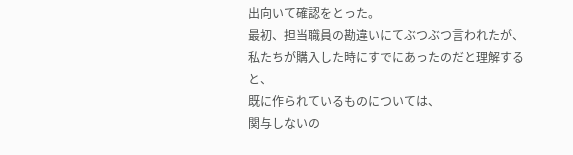出向いて確認をとった。
最初、担当職員の勘違いにてぶつぶつ言われたが、
私たちが購入した時にすでにあったのだと理解すると、
既に作られているものについては、
関与しないの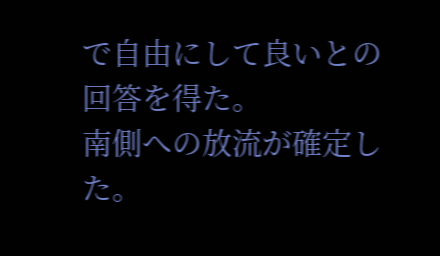で自由にして良いとの回答を得た。
南側への放流が確定した。